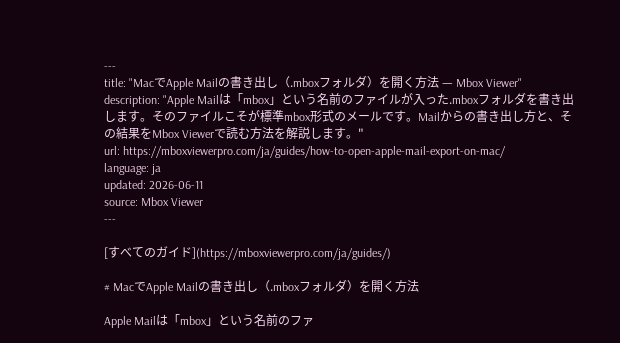---
title: "MacでApple Mailの書き出し（.mboxフォルダ）を開く方法 — Mbox Viewer"
description: "Apple Mailは「mbox」という名前のファイルが入った.mboxフォルダを書き出します。そのファイルこそが標準mbox形式のメールです。Mailからの書き出し方と、その結果をMbox Viewerで読む方法を解説します。"
url: https://mboxviewerpro.com/ja/guides/how-to-open-apple-mail-export-on-mac/
language: ja
updated: 2026-06-11
source: Mbox Viewer
---

[すべてのガイド](https://mboxviewerpro.com/ja/guides/)

# MacでApple Mailの書き出し（.mboxフォルダ）を開く方法

Apple Mailは「mbox」という名前のファ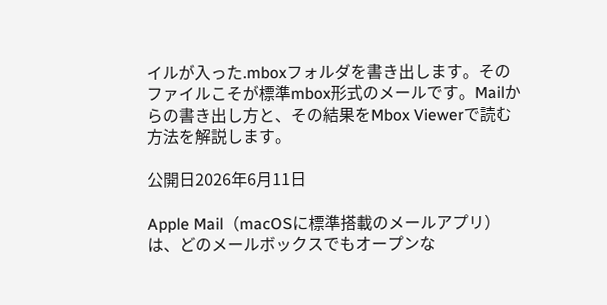イルが入った.mboxフォルダを書き出します。そのファイルこそが標準mbox形式のメールです。Mailからの書き出し方と、その結果をMbox Viewerで読む方法を解説します。

公開日2026年6月11日

Apple Mail（macOSに標準搭載のメールアプリ）は、どのメールボックスでもオープンな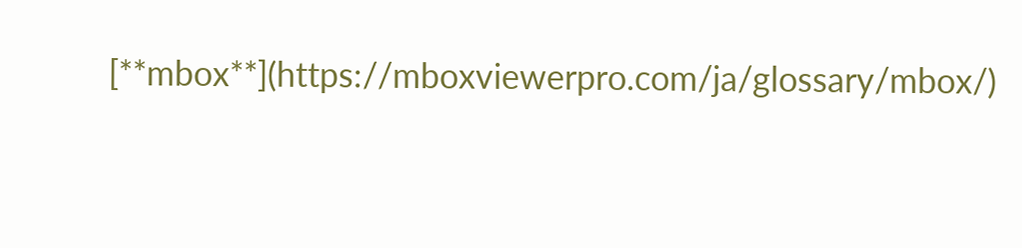[**mbox**](https://mboxviewerpro.com/ja/glossary/mbox/)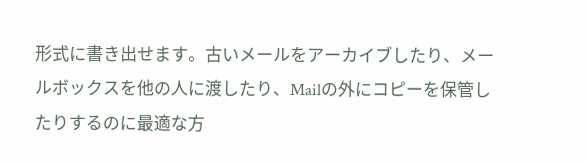形式に書き出せます。古いメールをアーカイブしたり、メールボックスを他の人に渡したり、Mailの外にコピーを保管したりするのに最適な方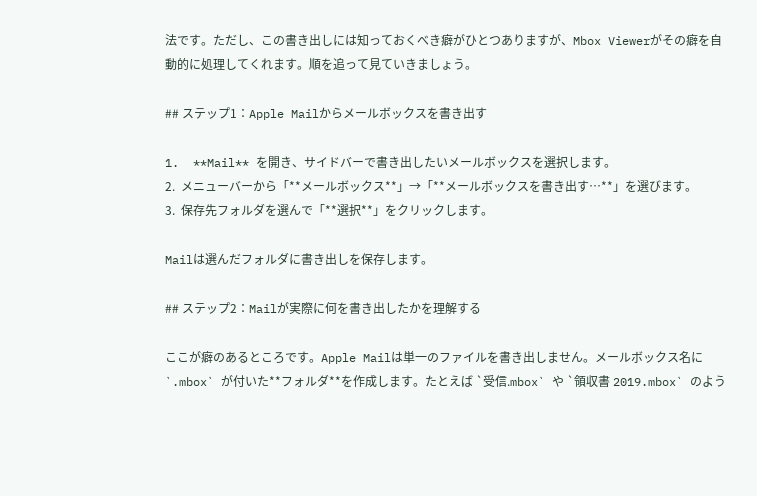法です。ただし、この書き出しには知っておくべき癖がひとつありますが、Mbox Viewerがその癖を自動的に処理してくれます。順を追って見ていきましょう。

## ステップ1：Apple Mailからメールボックスを書き出す

1.  **Mail** を開き、サイドバーで書き出したいメールボックスを選択します。
2.  メニューバーから「**メールボックス**」→「**メールボックスを書き出す…**」を選びます。
3.  保存先フォルダを選んで「**選択**」をクリックします。

Mailは選んだフォルダに書き出しを保存します。

## ステップ2：Mailが実際に何を書き出したかを理解する

ここが癖のあるところです。Apple Mailは単一のファイルを書き出しません。メールボックス名に `.mbox` が付いた**フォルダ**を作成します。たとえば `受信.mbox` や `領収書 2019.mbox` のよう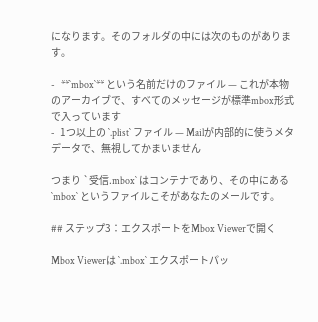になります。そのフォルダの中には次のものがあります。

-   **`mbox`** という名前だけのファイル — これが本物のアーカイブで、すべてのメッセージが標準mbox形式で入っています
-   1つ以上の `.plist` ファイル — Mailが内部的に使うメタデータで、無視してかまいません

つまり `受信.mbox` はコンテナであり、その中にある `mbox` というファイルこそがあなたのメールです。

## ステップ3：エクスポートをMbox Viewerで開く

Mbox Viewerは `.mbox` エクスポートパッ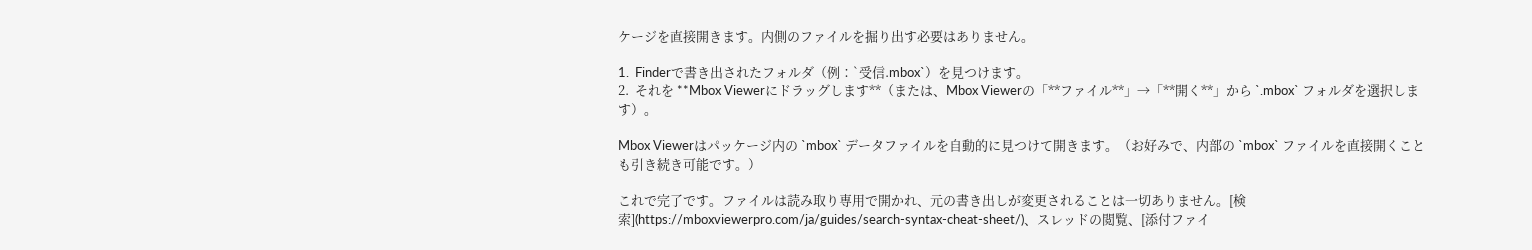ケージを直接開きます。内側のファイルを掘り出す必要はありません。

1.  Finderで書き出されたフォルダ（例：`受信.mbox`）を見つけます。
2.  それを **Mbox Viewerにドラッグします**（または、Mbox Viewerの「**ファイル**」→「**開く**」から `.mbox` フォルダを選択します）。

Mbox Viewerはパッケージ内の `mbox` データファイルを自動的に見つけて開きます。（お好みで、内部の `mbox` ファイルを直接開くことも引き続き可能です。）

これで完了です。ファイルは読み取り専用で開かれ、元の書き出しが変更されることは一切ありません。[検索](https://mboxviewerpro.com/ja/guides/search-syntax-cheat-sheet/)、スレッドの閲覧、[添付ファイ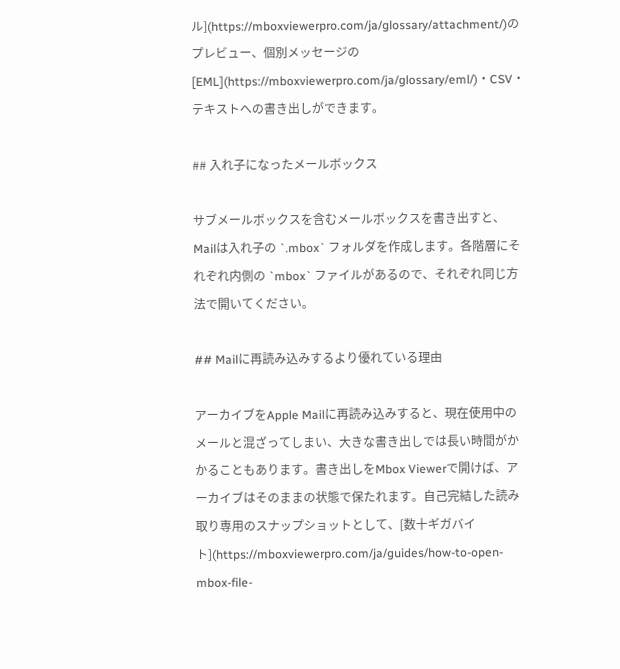ル](https://mboxviewerpro.com/ja/glossary/attachment/)のプレビュー、個別メッセージの [EML](https://mboxviewerpro.com/ja/glossary/eml/)・CSV・テキストへの書き出しができます。

## 入れ子になったメールボックス

サブメールボックスを含むメールボックスを書き出すと、Mailは入れ子の `.mbox` フォルダを作成します。各階層にそれぞれ内側の `mbox` ファイルがあるので、それぞれ同じ方法で開いてください。

## Mailに再読み込みするより優れている理由

アーカイブをApple Mailに再読み込みすると、現在使用中のメールと混ざってしまい、大きな書き出しでは長い時間がかかることもあります。書き出しをMbox Viewerで開けば、アーカイブはそのままの状態で保たれます。自己完結した読み取り専用のスナップショットとして、[数十ギガバイト](https://mboxviewerpro.com/ja/guides/how-to-open-mbox-file-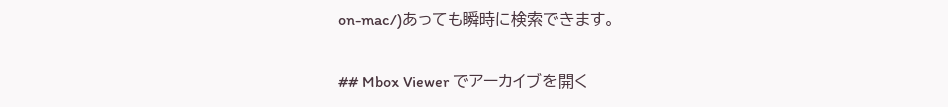on-mac/)あっても瞬時に検索できます。

## Mbox Viewer でアーカイブを開く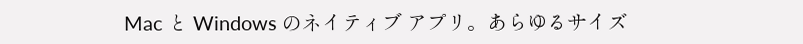Mac と Windows のネイティブ アプリ。あらゆるサイズ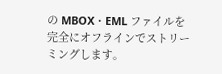の MBOX・EML ファイルを完全にオフラインでストリーミングします。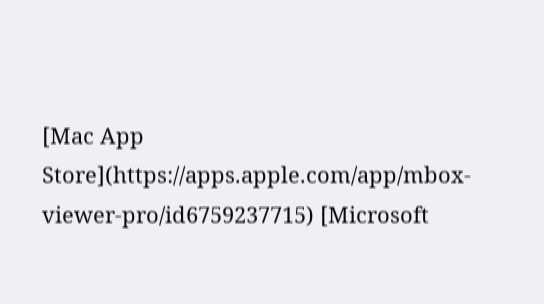[Mac App Store](https://apps.apple.com/app/mbox-viewer-pro/id6759237715) [Microsoft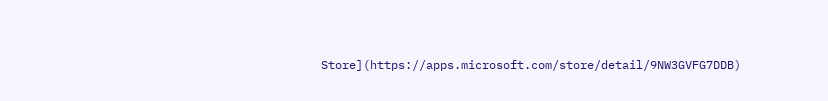Store](https://apps.microsoft.com/store/detail/9NW3GVFG7DDB)